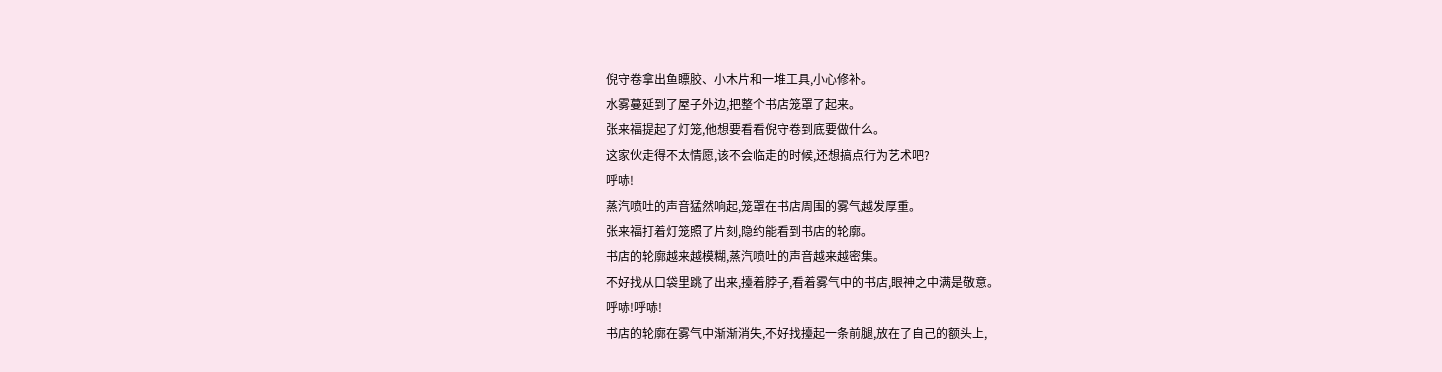倪守卷拿出鱼瞟胶、小木片和一堆工具,小心修补。
水雾蔓延到了屋子外边,把整个书店笼罩了起来。
张来福提起了灯笼,他想要看看倪守卷到底要做什么。
这家伙走得不太情愿,该不会临走的时候,还想搞点行为艺术吧?
呼哧!
蒸汽喷吐的声音猛然响起,笼罩在书店周围的雾气越发厚重。
张来福打着灯笼照了片刻,隐约能看到书店的轮廓。
书店的轮廓越来越模糊,蒸汽喷吐的声音越来越密集。
不好找从口袋里跳了出来,擡着脖子,看着雾气中的书店,眼神之中满是敬意。
呼哧!呼哧!
书店的轮廓在雾气中渐渐消失,不好找擡起一条前腿,放在了自己的额头上,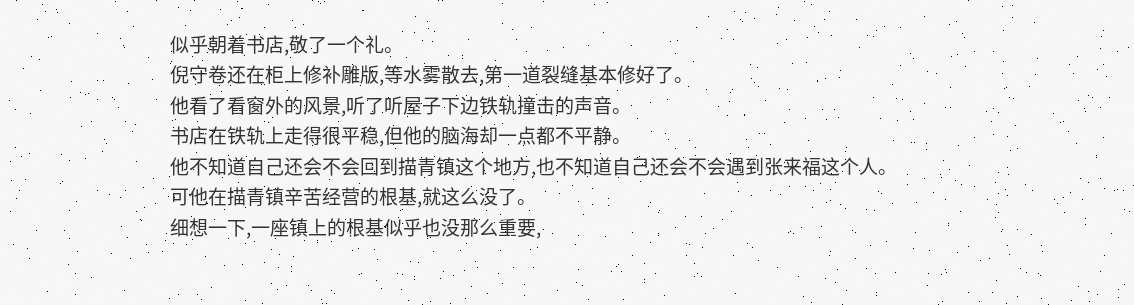似乎朝着书店,敬了一个礼。
倪守卷还在柜上修补雕版,等水雾散去,第一道裂缝基本修好了。
他看了看窗外的风景,听了听屋子下边铁轨撞击的声音。
书店在铁轨上走得很平稳,但他的脑海却一点都不平静。
他不知道自己还会不会回到描青镇这个地方,也不知道自己还会不会遇到张来福这个人。
可他在描青镇辛苦经营的根基,就这么没了。
细想一下,一座镇上的根基似乎也没那么重要,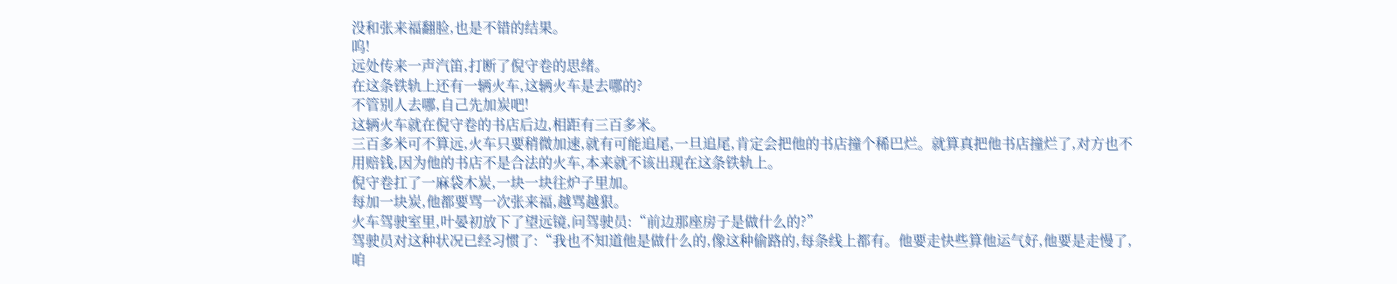没和张来福翻脸,也是不错的结果。
呜!
远处传来一声汽笛,打断了倪守卷的思绪。
在这条铁轨上还有一辆火车,这辆火车是去哪的?
不管别人去哪,自己先加炭吧!
这辆火车就在倪守卷的书店后边,相距有三百多米。
三百多米可不算远,火车只要稍微加速,就有可能追尾,一旦追尾,肯定会把他的书店撞个稀巴烂。就算真把他书店撞烂了,对方也不用赔钱,因为他的书店不是合法的火车,本来就不该出现在这条铁轨上。
倪守卷扛了一麻袋木炭,一块一块往炉子里加。
每加一块炭,他都要骂一次张来福,越骂越狠。
火车驾驶室里,叶晏初放下了望远镜,问驾驶员:“前边那座房子是做什么的?”
驾驶员对这种状况已经习惯了:“我也不知道他是做什么的,像这种偷路的,每条线上都有。他要走快些算他运气好,他要是走慢了,咱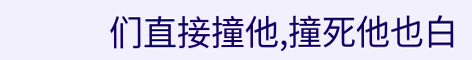们直接撞他,撞死他也白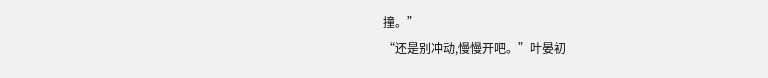撞。”
“还是别冲动,慢慢开吧。”叶晏初